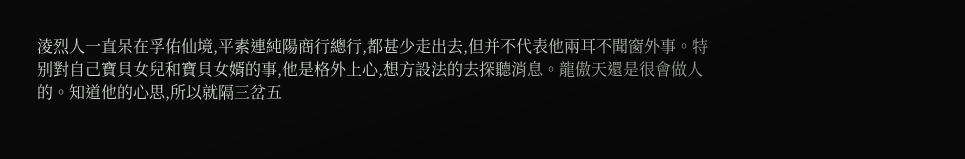淩烈人一直呆在孚佑仙境,平素連純陽商行總行,都甚少走出去,但并不代表他兩耳不聞窗外事。特别對自己寶貝女兒和寶貝女婿的事,他是格外上心,想方設法的去探聽消息。龍傲天還是很會做人的。知道他的心思,所以就隔三岔五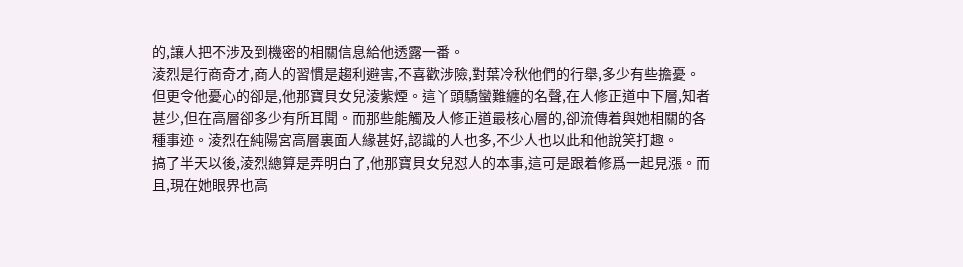的,讓人把不涉及到機密的相關信息給他透露一番。
淩烈是行商奇才,商人的習慣是趨利避害,不喜歡涉險,對葉冷秋他們的行舉,多少有些擔憂。但更令他憂心的卻是,他那寶貝女兒淩紫煙。這丫頭驕蠻難纏的名聲,在人修正道中下層,知者甚少,但在高層卻多少有所耳聞。而那些能觸及人修正道最核心層的,卻流傳着與她相關的各種事迹。淩烈在純陽宮高層裏面人緣甚好,認識的人也多,不少人也以此和他說笑打趣。
搞了半天以後,淩烈總算是弄明白了,他那寶貝女兒怼人的本事,這可是跟着修爲一起見漲。而且,現在她眼界也高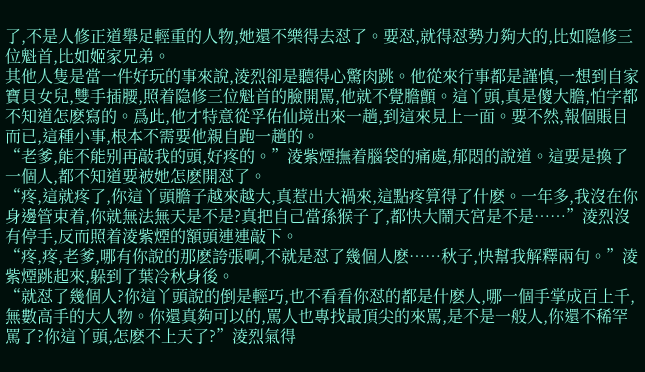了,不是人修正道舉足輕重的人物,她還不樂得去怼了。要怼,就得怼勢力夠大的,比如隐修三位魁首,比如姬家兄弟。
其他人隻是當一件好玩的事來說,淩烈卻是聽得心驚肉跳。他從來行事都是謹慎,一想到自家寶貝女兒,雙手插腰,照着隐修三位魁首的臉開罵,他就不覺膽顫。這丫頭,真是傻大膽,怕字都不知道怎麽寫的。爲此,他才特意從孚佑仙境出來一趟,到這來見上一面。要不然,報個賬目而已,這種小事,根本不需要他親自跑一趟的。
“老爹,能不能别再敲我的頭,好疼的。”淩紫煙撫着腦袋的痛處,郁悶的說道。這要是換了一個人,都不知道要被她怎麽開怼了。
“疼,這就疼了,你這丫頭膽子越來越大,真惹出大禍來,這點疼算得了什麽。一年多,我沒在你身邊管束着,你就無法無天是不是?真把自己當孫猴子了,都快大鬧天宮是不是……”淩烈沒有停手,反而照着淩紫煙的額頭連連敲下。
“疼,疼,老爹,哪有你說的那麽誇張啊,不就是怼了幾個人麽……秋子,快幫我解釋兩句。”淩紫煙跳起來,躲到了葉冷秋身後。
“就怼了幾個人?你這丫頭說的倒是輕巧,也不看看你怼的都是什麽人,哪一個手掌成百上千,無數高手的大人物。你還真夠可以的,罵人也專找最頂尖的來罵,是不是一般人,你還不稀罕罵了?你這丫頭,怎麽不上天了?”淩烈氣得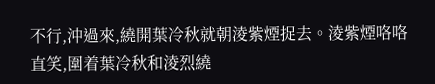不行,沖過來,繞開葉冷秋就朝淩紫煙捉去。淩紫煙咯咯直笑,圍着葉冷秋和淩烈繞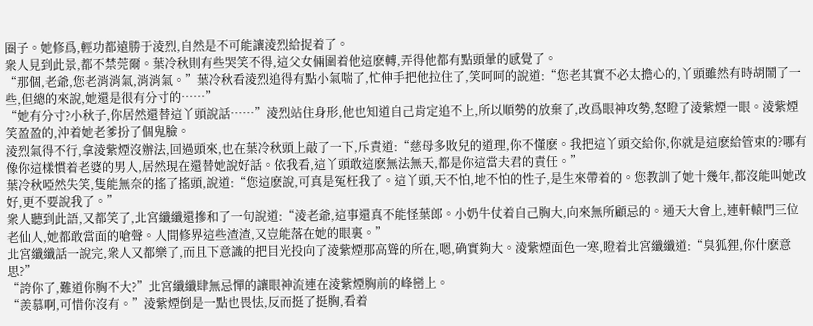圈子。她修爲,輕功都遠勝于淩烈,自然是不可能讓淩烈給捉着了。
衆人見到此景,都不禁莞爾。葉冷秋則有些哭笑不得,這父女倆圍着他這麽轉,弄得他都有點頭暈的感覺了。
“那個,老爺,您老消消氣,消消氣。”葉冷秋看淩烈追得有點小氣喘了,忙伸手把他拉住了,笑呵呵的說道:“您老其實不必太擔心的,丫頭雖然有時胡鬧了一些,但總的來說,她還是很有分寸的……”
“她有分寸?小秋子,你居然還替這丫頭說話……”淩烈站住身形,他也知道自己肯定追不上,所以順勢的放棄了,改爲眼神攻勢,怒瞪了淩紫煙一眼。淩紫煙笑盈盈的,沖着她老爹扮了個鬼臉。
淩烈氣得不行,拿淩紫煙沒辦法,回過頭來,也在葉冷秋頭上敲了一下,斥責道:“慈母多敗兒的道理,你不懂麽。我把這丫頭交給你,你就是這麽給管束的?哪有像你這樣慣着老婆的男人,居然現在還替她說好話。依我看,這丫頭敢這麽無法無天,都是你這當夫君的責任。”
葉冷秋啞然失笑,隻能無奈的搖了搖頭,說道:“您這麽說,可真是冤枉我了。這丫頭,天不怕,地不怕的性子,是生來帶着的。您教訓了她十幾年,都沒能叫她改好,更不要說我了。”
衆人聽到此語,又都笑了,北宮纖纖還摻和了一句說道:“淩老爺,這事還真不能怪葉郎。小奶牛仗着自己胸大,向來無所顧忌的。通天大會上,連軒轅門三位老仙人,她都敢當面的嗆聲。人間修界這些渣渣,又豈能落在她的眼裏。”
北宮纖纖話一說完,衆人又都樂了,而且下意識的把目光投向了淩紫煙那高聳的所在,嗯,确實夠大。淩紫煙面色一寒,瞪着北宮纖纖道:“臭狐狸,你什麽意思?”
“誇你了,難道你胸不大?”北宮纖纖肆無忌憚的讓眼神流連在淩紫煙胸前的峰巒上。
“羨慕啊,可惜你沒有。”淩紫煙倒是一點也畏怯,反而挺了挺胸,看着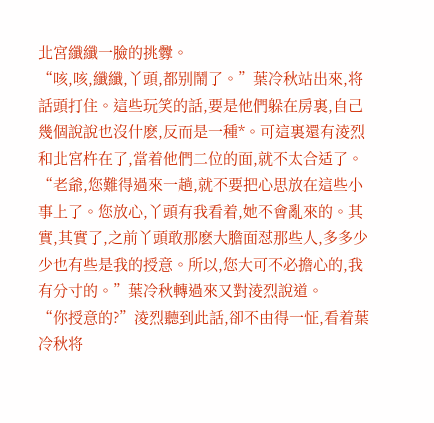北宮纖纖一臉的挑釁。
“咳,咳,纖纖,丫頭,都别鬧了。”葉冷秋站出來,将話頭打住。這些玩笑的話,要是他們躲在房裏,自己幾個說說也沒什麽,反而是一種*。可這裏還有淩烈和北宮杵在了,當着他們二位的面,就不太合适了。
“老爺,您難得過來一趟,就不要把心思放在這些小事上了。您放心,丫頭有我看着,她不會亂來的。其實,其實了,之前丫頭敢那麽大膽面怼那些人,多多少少也有些是我的授意。所以,您大可不必擔心的,我有分寸的。”葉冷秋轉過來又對淩烈說道。
“你授意的?”淩烈聽到此話,卻不由得一怔,看着葉冷秋将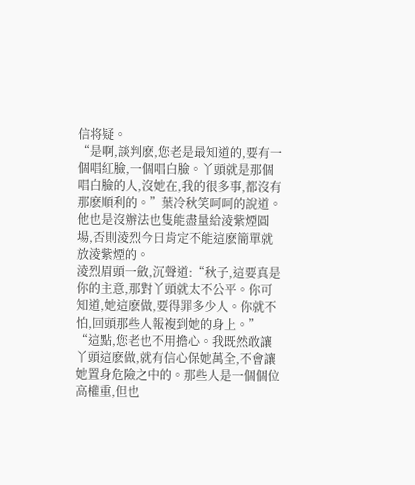信将疑。
“是啊,談判麽,您老是最知道的,要有一個唱紅臉,一個唱白臉。丫頭就是那個唱白臉的人,沒她在,我的很多事,都沒有那麽順利的。”葉冷秋笑呵呵的說道。他也是沒辦法也隻能盡量給淩紫煙圓場,否則淩烈今日肯定不能這麽簡單就放淩紫煙的。
淩烈眉頭一斂,沉聲道:“秋子,這要真是你的主意,那對丫頭就太不公平。你可知道,她這麽做,要得罪多少人。你就不怕,回頭那些人報複到她的身上。”
“這點,您老也不用擔心。我既然敢讓丫頭這麽做,就有信心保她萬全,不會讓她置身危險之中的。那些人是一個個位高權重,但也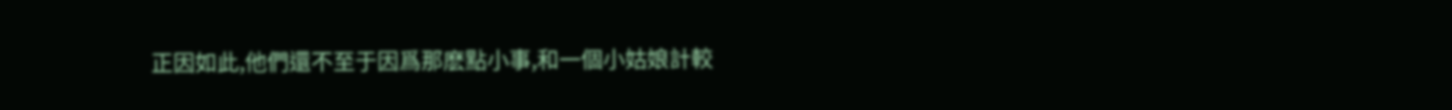正因如此,他們還不至于因爲那麽點小事,和一個小姑娘計較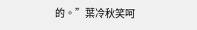的。”葉冷秋笑呵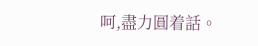呵,盡力圓着話。